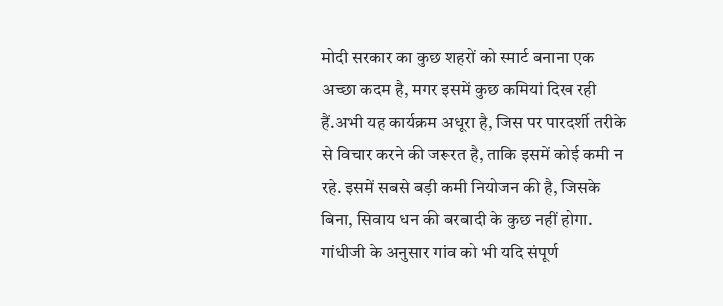मोदी सरकार का कुछ शहरों को स्मार्ट बनाना एक अच्छा कदम है, मगर इसमें कुछ कमियां दिख रही हैं.अभी यह कार्यक्रम अधूरा है, जिस पर पारदर्शी तरीके से विचार करने की जरूरत है, ताकि इसमें कोई कमी न रहे. इसमें सबसे बड़ी कमी नियोजन की है, जिसके बिना, सिवाय धन की बरबादी के कुछ नहीं होगा. गांधीजी के अनुसार गांव को भी यदि संपूर्ण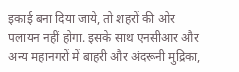इकाई बना दिया जाये, तो शहरों की ओर पलायन नहीं होगा. इसके साथ एनसीआर और अन्य महानगरों में बाहरी और अंदरूनी मुद्रिका,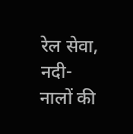रेल सेवा, नदी-नालों की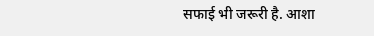सफाई भी जरूरी है. आशा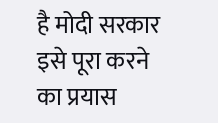है मोदी सरकार इसे पूरा करने का प्रयास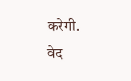करेगी.
वेद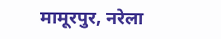मामूरपुर, नरेला